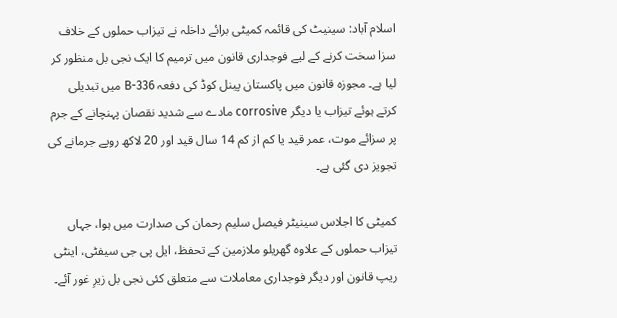اسلام آباد: سینیٹ کی قائمہ کمیٹی برائے داخلہ نے تیزاب حملوں کے خلاف سزا سخت کرنے کے لیے فوجداری قانون میں ترمیم کا ایک نجی بل منظور کر لیا ہے۔ مجوزہ قانون میں پاکستان پینل کوڈ کی دفعہ 336-B میں تبدیلی کرتے ہوئے تیزاب یا دیگر corrosive مادے سے شدید نقصان پہنچانے کے جرم پر سزائے موت، عمر قید یا کم از کم 14 سال قید اور 20 لاکھ روپے جرمانے کی تجویز دی گئی ہے۔

کمیٹی کا اجلاس سینیٹر فیصل سلیم رحمان کی صدارت میں ہوا، جہاں تیزاب حملوں کے علاوہ گھریلو ملازمین کے تحفظ، ایل پی جی سیفٹی، اینٹی ریپ قانون اور دیگر فوجداری معاملات سے متعلق کئی نجی بل زیرِ غور آئے۔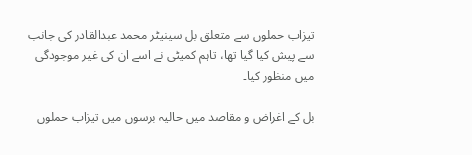تیزاب حملوں سے متعلق بل سینیٹر محمد عبدالقادر کی جانب سے پیش کیا گیا تھا، تاہم کمیٹی نے اسے ان کی غیر موجودگی میں منظور کیا۔

بل کے اغراض و مقاصد میں حالیہ برسوں میں تیزاب حملوں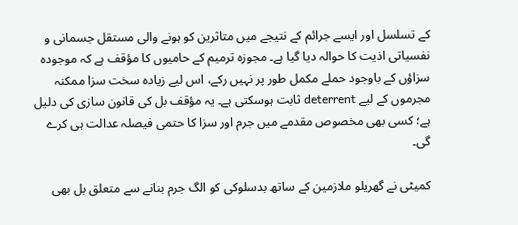کے تسلسل اور ایسے جرائم کے نتیجے میں متاثرین کو ہونے والی مستقل جسمانی و نفسیاتی اذیت کا حوالہ دیا گیا ہے۔ مجوزہ ترمیم کے حامیوں کا مؤقف ہے کہ موجودہ سزاؤں کے باوجود حملے مکمل طور پر نہیں رکے، اس لیے زیادہ سخت سزا ممکنہ مجرموں کے لیے deterrent ثابت ہوسکتی ہے۔ یہ مؤقف بل کی قانون سازی کی دلیل ہے؛ کسی بھی مخصوص مقدمے میں جرم اور سزا کا حتمی فیصلہ عدالت ہی کرے گی۔

کمیٹی نے گھریلو ملازمین کے ساتھ بدسلوکی کو الگ جرم بنانے سے متعلق بل بھی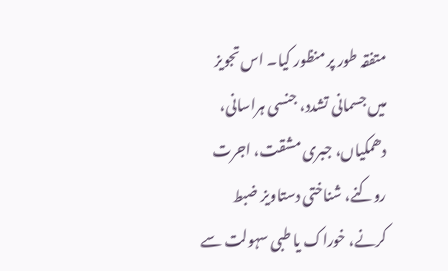متفقہ طور پر منظور کیا۔ اس تجویز میں جسمانی تشدد، جنسی ہراسانی، دھمکیاں، جبری مشقت، اجرت روکنے، شناختی دستاویز ضبط کرنے، خوراک یا طبی سہولت سے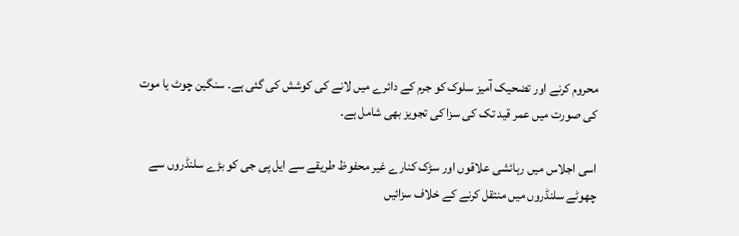محروم کرنے اور تضحیک آمیز سلوک کو جرم کے دائرے میں لانے کی کوشش کی گئی ہے۔ سنگین چوٹ یا موت کی صورت میں عمر قید تک کی سزا کی تجویز بھی شامل ہے۔

اسی اجلاس میں رہائشی علاقوں اور سڑک کنارے غیر محفوظ طریقے سے ایل پی جی کو بڑے سلنڈروں سے چھوٹے سلنڈروں میں منتقل کرنے کے خلاف سزائیں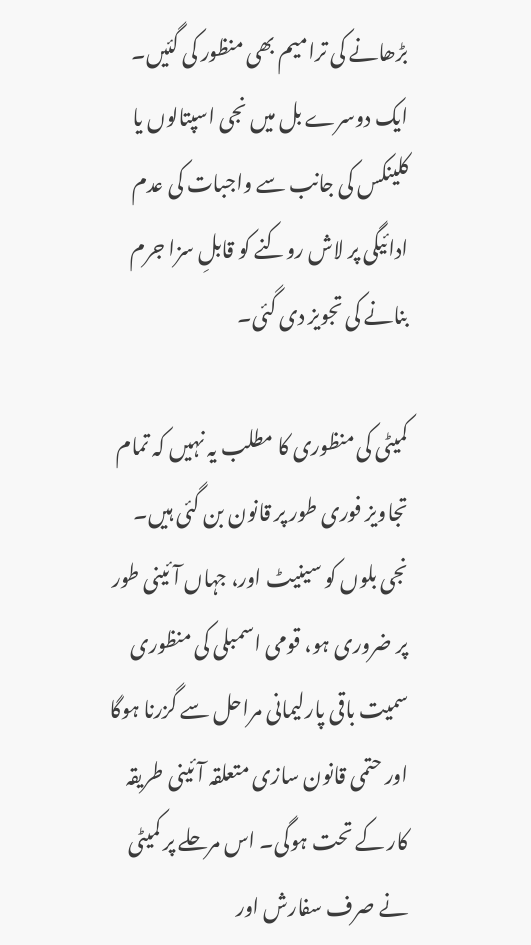بڑھانے کی ترامیم بھی منظور کی گئیں۔ ایک دوسرے بل میں نجی اسپتالوں یا کلینکس کی جانب سے واجبات کی عدم ادائیگی پر لاش روکنے کو قابلِ سزا جرم بنانے کی تجویز دی گئی۔

کمیٹی کی منظوری کا مطلب یہ نہیں کہ تمام تجاویز فوری طور پر قانون بن گئی ہیں۔ نجی بلوں کو سینیٹ اور، جہاں آئینی طور پر ضروری ہو، قومی اسمبلی کی منظوری سمیت باقی پارلیمانی مراحل سے گزرنا ہوگا اور حتمی قانون سازی متعلقہ آئینی طریقہ کار کے تحت ہوگی۔ اس مرحلے پر کمیٹی نے صرف سفارش اور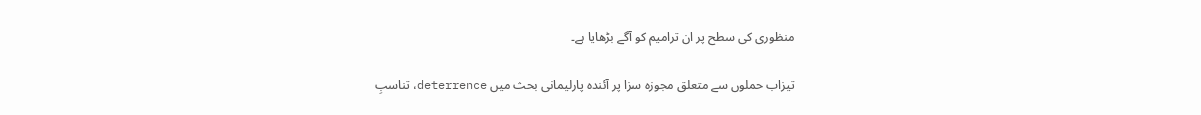منظوری کی سطح پر ان ترامیم کو آگے بڑھایا ہے۔

تیزاب حملوں سے متعلق مجوزہ سزا پر آئندہ پارلیمانی بحث میں deterrence، تناسبِ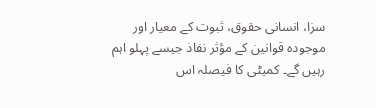سزا، انسانی حقوق، ثبوت کے معیار اور موجودہ قوانین کے مؤثر نفاذ جیسے پہلو اہم رہیں گے۔ کمیٹی کا فیصلہ اس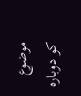موضوع کو دوبارہ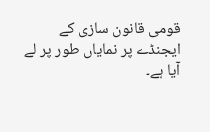قومی قانون سازی کے ایجنڈے پر نمایاں طور پر لے آیا ہے۔